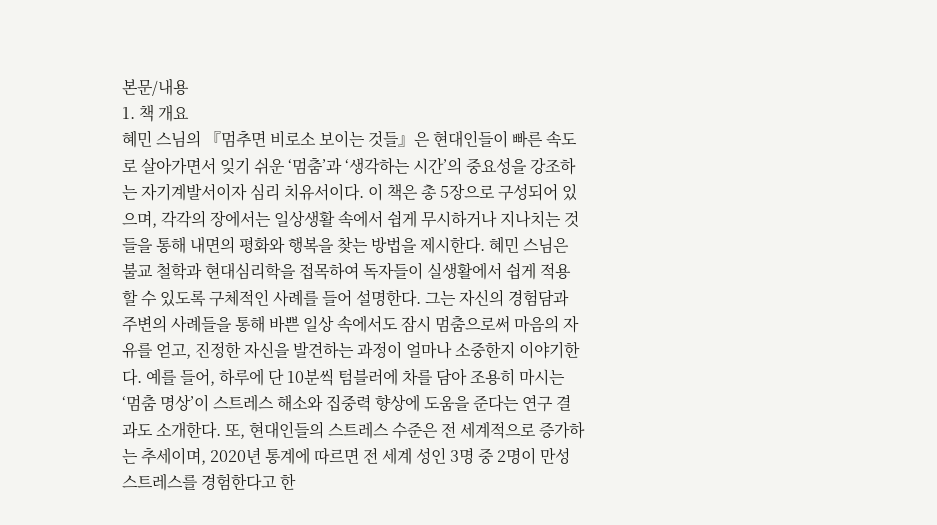본문/내용
1. 책 개요
혜민 스님의 『멈추면 비로소 보이는 것들』은 현대인들이 빠른 속도로 살아가면서 잊기 쉬운 ‘멈춤’과 ‘생각하는 시간’의 중요성을 강조하는 자기계발서이자 심리 치유서이다. 이 책은 총 5장으로 구성되어 있으며, 각각의 장에서는 일상생활 속에서 쉽게 무시하거나 지나치는 것들을 통해 내면의 평화와 행복을 찾는 방법을 제시한다. 혜민 스님은 불교 철학과 현대심리학을 접목하여 독자들이 실생활에서 쉽게 적용할 수 있도록 구체적인 사례를 들어 설명한다. 그는 자신의 경험담과 주변의 사례들을 통해 바쁜 일상 속에서도 잠시 멈춤으로써 마음의 자유를 얻고, 진정한 자신을 발견하는 과정이 얼마나 소중한지 이야기한다. 예를 들어, 하루에 단 10분씩 텀블러에 차를 담아 조용히 마시는 ‘멈춤 명상’이 스트레스 해소와 집중력 향상에 도움을 준다는 연구 결과도 소개한다. 또, 현대인들의 스트레스 수준은 전 세계적으로 증가하는 추세이며, 2020년 통계에 따르면 전 세계 성인 3명 중 2명이 만성 스트레스를 경험한다고 한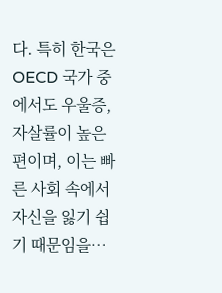다. 특히 한국은 OECD 국가 중에서도 우울증, 자살률이 높은 편이며, 이는 빠른 사회 속에서 자신을 잃기 쉽기 때문임을…